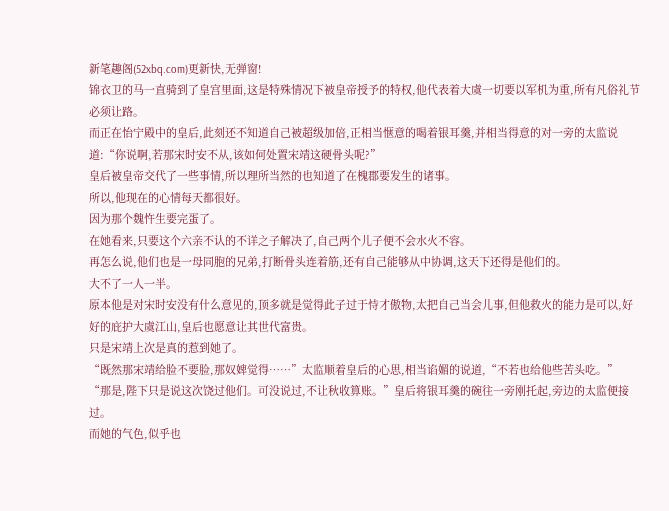新笔趣阁(52xbq.com)更新快,无弹窗!
锦衣卫的马一直骑到了皇宫里面,这是特殊情况下被皇帝授予的特权,他代表着大虞一切要以军机为重,所有凡俗礼节必须让路。
而正在怡宁殿中的皇后,此刻还不知道自己被超级加倍,正相当惬意的喝着银耳羹,并相当得意的对一旁的太监说道:“你说啊,若那宋时安不从,该如何处置宋靖这硬骨头呢?”
皇后被皇帝交代了一些事情,所以理所当然的也知道了在槐郡要发生的诸事。
所以,他现在的心情每天都很好。
因为那个魏忤生要完蛋了。
在她看来,只要这个六亲不认的不详之子解决了,自己两个儿子便不会水火不容。
再怎么说,他们也是一母同胞的兄弟,打断骨头连着筋,还有自己能够从中协调,这天下还得是他们的。
大不了一人一半。
原本他是对宋时安没有什么意见的,顶多就是觉得此子过于恃才傲物,太把自己当会儿事,但他救火的能力是可以,好好的庇护大虞江山,皇后也愿意让其世代富贵。
只是宋靖上次是真的惹到她了。
“既然那宋靖给脸不要脸,那奴婢觉得……”太监顺着皇后的心思,相当谄媚的说道,“不若也给他些苦头吃。”
“那是,陛下只是说这次饶过他们。可没说过,不让秋收算账。”皇后将银耳羹的碗往一旁刚托起,旁边的太监便接过。
而她的气色,似乎也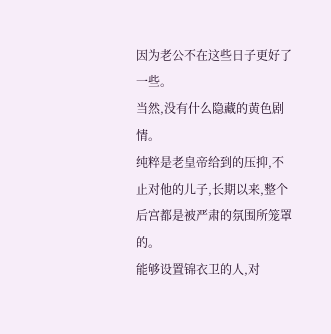因为老公不在这些日子更好了一些。
当然,没有什么隐藏的黄色剧情。
纯粹是老皇帝给到的压抑,不止对他的儿子,长期以来,整个后宫都是被严肃的氛围所笼罩的。
能够设置锦衣卫的人,对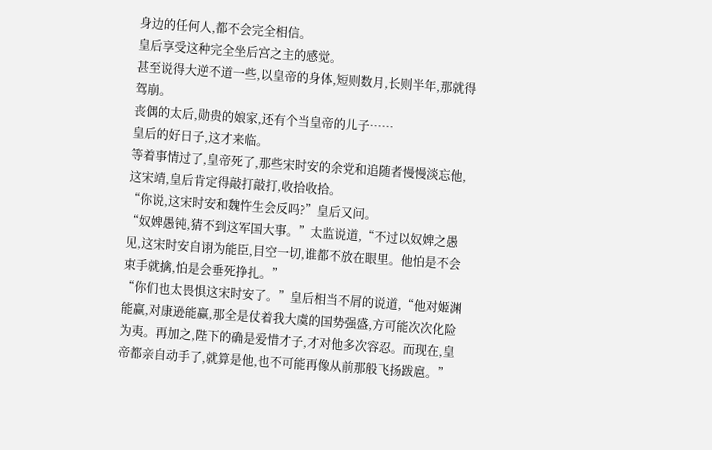身边的任何人,都不会完全相信。
皇后享受这种完全坐后宫之主的感觉。
甚至说得大逆不道一些,以皇帝的身体,短则数月,长则半年,那就得驾崩。
丧偶的太后,勋贵的娘家,还有个当皇帝的儿子……
皇后的好日子,这才来临。
等着事情过了,皇帝死了,那些宋时安的余党和追随者慢慢淡忘他,这宋靖,皇后肯定得敲打敲打,收拾收拾。
“你说,这宋时安和魏忤生会反吗?”皇后又问。
“奴婢愚钝,猜不到这军国大事。”太监说道,“不过以奴婢之愚见,这宋时安自诩为能臣,目空一切,谁都不放在眼里。他怕是不会束手就擒,怕是会垂死挣扎。”
“你们也太畏惧这宋时安了。”皇后相当不屑的说道,“他对姬渊能赢,对康逊能赢,那全是仗着我大虞的国势强盛,方可能次次化险为夷。再加之,陛下的确是爱惜才子,才对他多次容忍。而现在,皇帝都亲自动手了,就算是他,也不可能再像从前那般飞扬跋扈。”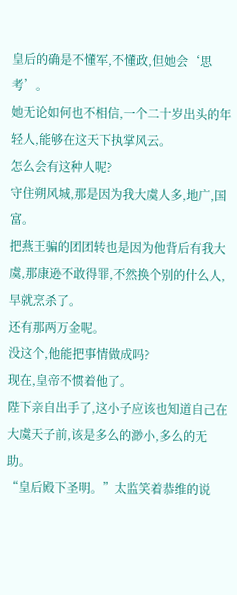皇后的确是不懂军,不懂政,但她会‘思考’。
她无论如何也不相信,一个二十岁出头的年轻人,能够在这天下执掌风云。
怎么会有这种人呢?
守住朔风城,那是因为我大虞人多,地广,国富。
把燕王骗的团团转也是因为他背后有我大虞,那康逊不敢得罪,不然换个别的什么人,早就烹杀了。
还有那两万金呢。
没这个,他能把事情做成吗?
现在,皇帝不惯着他了。
陛下亲自出手了,这小子应该也知道自己在大虞天子前,该是多么的渺小,多么的无助。
“皇后殿下圣明。”太监笑着恭维的说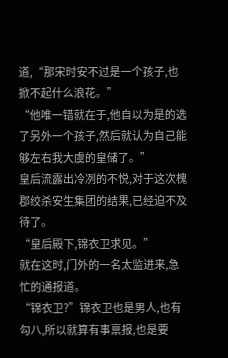道,“那宋时安不过是一个孩子,也掀不起什么浪花。”
“他唯一错就在于,他自以为是的选了另外一个孩子,然后就认为自己能够左右我大虞的皇储了。”
皇后流露出冷冽的不悦,对于这次槐郡绞杀安生集团的结果,已经迫不及待了。
“皇后殿下,锦衣卫求见。”
就在这时,门外的一名太监进来,急忙的通报道。
“锦衣卫?”锦衣卫也是男人,也有勾八,所以就算有事禀报,也是要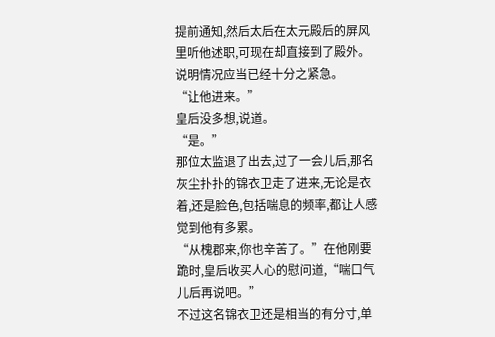提前通知,然后太后在太元殿后的屏风里听他述职,可现在却直接到了殿外。
说明情况应当已经十分之紧急。
“让他进来。”
皇后没多想,说道。
“是。”
那位太监退了出去,过了一会儿后,那名灰尘扑扑的锦衣卫走了进来,无论是衣着,还是脸色,包括喘息的频率,都让人感觉到他有多累。
“从槐郡来,你也辛苦了。”在他刚要跪时,皇后收买人心的慰问道,“喘口气儿后再说吧。”
不过这名锦衣卫还是相当的有分寸,单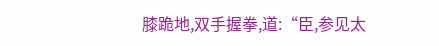膝跪地,双手握拳,道:“臣,参见太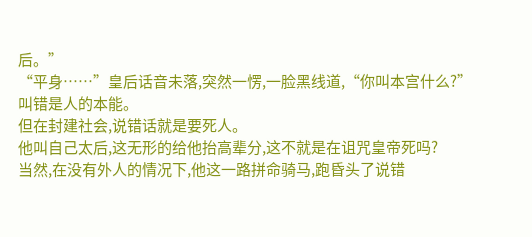后。”
“平身……”皇后话音未落,突然一愣,一脸黑线道,“你叫本宫什么?”
叫错是人的本能。
但在封建社会,说错话就是要死人。
他叫自己太后,这无形的给他抬高辈分,这不就是在诅咒皇帝死吗?
当然,在没有外人的情况下,他这一路拼命骑马,跑昏头了说错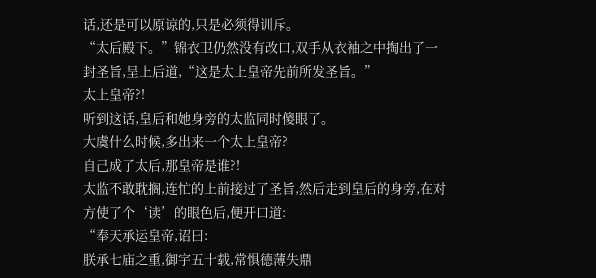话,还是可以原谅的,只是必须得训斥。
“太后殿下。”锦衣卫仍然没有改口,双手从衣袖之中掏出了一封圣旨,呈上后道,“这是太上皇帝先前所发圣旨。”
太上皇帝?!
听到这话,皇后和她身旁的太监同时傻眼了。
大虞什么时候,多出来一个太上皇帝?
自己成了太后,那皇帝是谁?!
太监不敢耽搁,连忙的上前接过了圣旨,然后走到皇后的身旁,在对方使了个‘读’的眼色后,便开口道:
“奉天承运皇帝,诏曰:
朕承七庙之重,御宇五十载,常惧德薄失鼎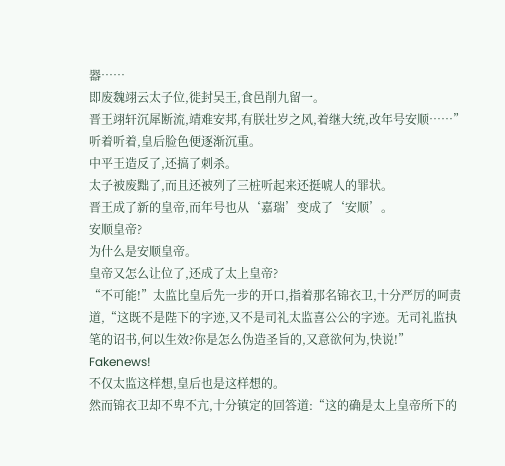器……
即废魏翊云太子位,徙封吴王,食邑削九留一。
晋王翊轩沉犀断流,靖难安邦,有朕壮岁之风,着继大统,改年号安顺……”
听着听着,皇后脸色便逐渐沉重。
中平王造反了,还搞了刺杀。
太子被废黜了,而且还被列了三桩听起来还挺唬人的罪状。
晋王成了新的皇帝,而年号也从‘嘉瑞’变成了‘安顺’。
安顺皇帝?
为什么是安顺皇帝。
皇帝又怎么让位了,还成了太上皇帝?
“不可能!”太监比皇后先一步的开口,指着那名锦衣卫,十分严厉的呵责道,“这既不是陛下的字迹,又不是司礼太监喜公公的字迹。无司礼监执笔的诏书,何以生效?你是怎么伪造圣旨的,又意欲何为,快说!”
Fakenews!
不仅太监这样想,皇后也是这样想的。
然而锦衣卫却不卑不亢,十分镇定的回答道:“这的确是太上皇帝所下的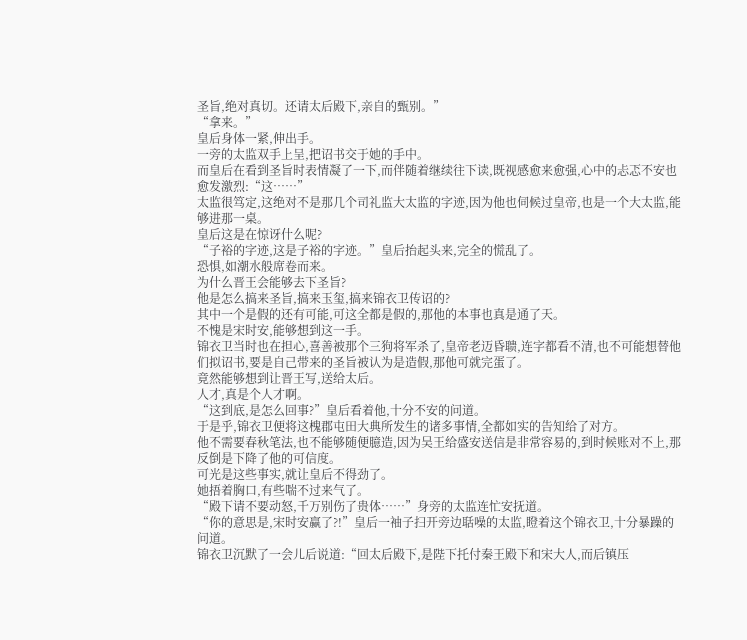圣旨,绝对真切。还请太后殿下,亲自的甄别。”
“拿来。”
皇后身体一紧,伸出手。
一旁的太监双手上呈,把诏书交于她的手中。
而皇后在看到圣旨时表情凝了一下,而伴随着继续往下读,既视感愈来愈强,心中的忐忑不安也愈发激烈:“这……”
太监很笃定,这绝对不是那几个司礼监大太监的字迹,因为他也伺候过皇帝,也是一个大太监,能够进那一桌。
皇后这是在惊讶什么呢?
“子裕的字迹,这是子裕的字迹。”皇后抬起头来,完全的慌乱了。
恐惧,如潮水般席卷而来。
为什么晋王会能够去下圣旨?
他是怎么搞来圣旨,搞来玉玺,搞来锦衣卫传诏的?
其中一个是假的还有可能,可这全都是假的,那他的本事也真是通了天。
不愧是宋时安,能够想到这一手。
锦衣卫当时也在担心,喜善被那个三狗将军杀了,皇帝老迈昏聩,连字都看不清,也不可能想替他们拟诏书,要是自己带来的圣旨被认为是造假,那他可就完蛋了。
竟然能够想到让晋王写,送给太后。
人才,真是个人才啊。
“这到底,是怎么回事?”皇后看着他,十分不安的问道。
于是乎,锦衣卫便将这槐郡屯田大典所发生的诸多事情,全都如实的告知给了对方。
他不需要春秋笔法,也不能够随便臆造,因为吴王给盛安送信是非常容易的,到时候账对不上,那反倒是下降了他的可信度。
可光是这些事实,就让皇后不得劲了。
她捂着胸口,有些喘不过来气了。
“殿下请不要动怒,千万别伤了贵体……”身旁的太监连忙安抚道。
“你的意思是,宋时安赢了?!”皇后一袖子扫开旁边聒噪的太监,瞪着这个锦衣卫,十分暴躁的问道。
锦衣卫沉默了一会儿后说道:“回太后殿下,是陛下托付秦王殿下和宋大人,而后镇压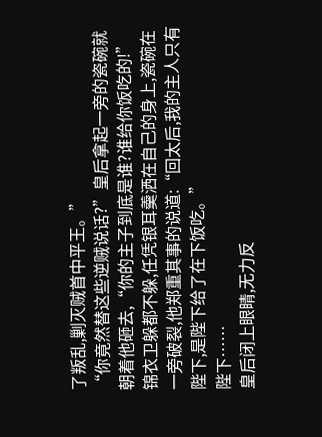了叛乱,剿灭贼首中平王。”
“你竟然替这些逆贼说话?”皇后拿起一旁的瓷碗就朝着他砸去,“你的主子到底是谁?谁给你饭吃的!”
锦衣卫躲都不躲,任凭银耳羹洒在自己的身上,瓷碗在一旁破裂,他郑重其事的说道:“回太后,我的主人只有陛下,是陛下给了在下饭吃。”
陛下……
皇后闭上眼睛,无力反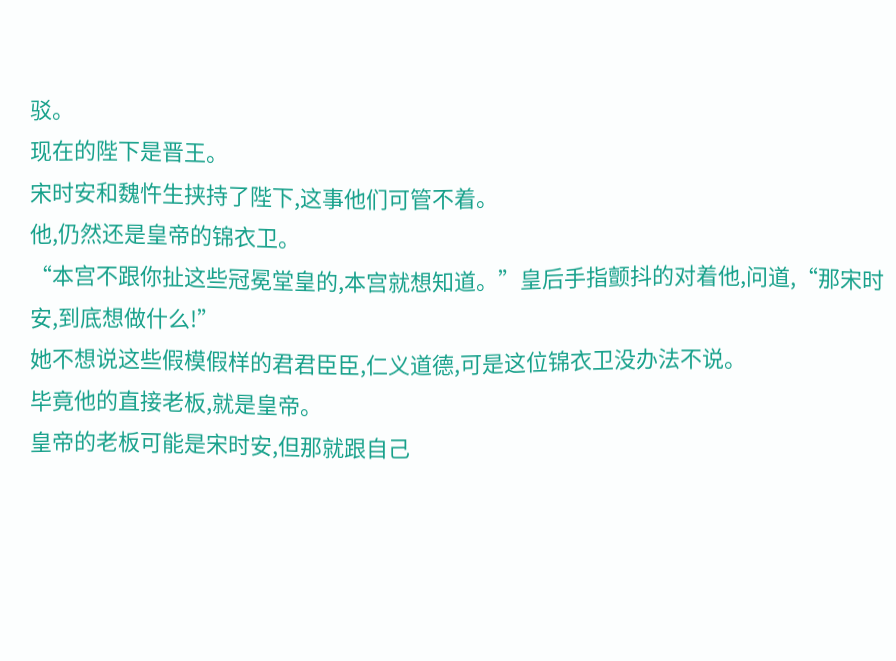驳。
现在的陛下是晋王。
宋时安和魏忤生挟持了陛下,这事他们可管不着。
他,仍然还是皇帝的锦衣卫。
“本宫不跟你扯这些冠冕堂皇的,本宫就想知道。”皇后手指颤抖的对着他,问道,“那宋时安,到底想做什么!”
她不想说这些假模假样的君君臣臣,仁义道德,可是这位锦衣卫没办法不说。
毕竟他的直接老板,就是皇帝。
皇帝的老板可能是宋时安,但那就跟自己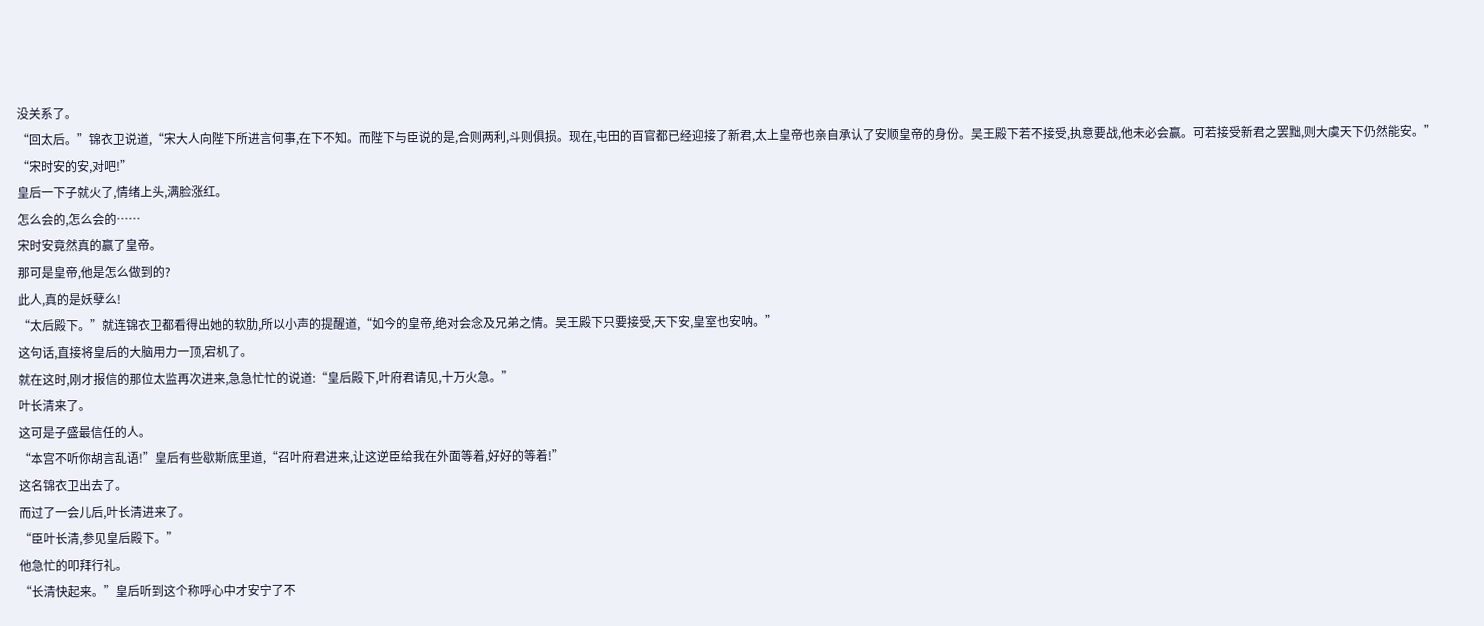没关系了。
“回太后。”锦衣卫说道,“宋大人向陛下所进言何事,在下不知。而陛下与臣说的是,合则两利,斗则俱损。现在,屯田的百官都已经迎接了新君,太上皇帝也亲自承认了安顺皇帝的身份。吴王殿下若不接受,执意要战,他未必会赢。可若接受新君之罢黜,则大虞天下仍然能安。”
“宋时安的安,对吧!”
皇后一下子就火了,情绪上头,满脸涨红。
怎么会的,怎么会的……
宋时安竟然真的赢了皇帝。
那可是皇帝,他是怎么做到的?
此人,真的是妖孽么!
“太后殿下。”就连锦衣卫都看得出她的软肋,所以小声的提醒道,“如今的皇帝,绝对会念及兄弟之情。吴王殿下只要接受,天下安,皇室也安呐。”
这句话,直接将皇后的大脑用力一顶,宕机了。
就在这时,刚才报信的那位太监再次进来,急急忙忙的说道:“皇后殿下,叶府君请见,十万火急。”
叶长清来了。
这可是子盛最信任的人。
“本宫不听你胡言乱语!”皇后有些歇斯底里道,“召叶府君进来,让这逆臣给我在外面等着,好好的等着!”
这名锦衣卫出去了。
而过了一会儿后,叶长清进来了。
“臣叶长清,参见皇后殿下。”
他急忙的叩拜行礼。
“长清快起来。”皇后听到这个称呼心中才安宁了不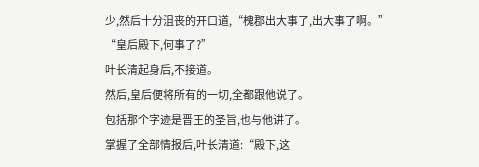少,然后十分沮丧的开口道,“槐郡出大事了,出大事了啊。”
“皇后殿下,何事了?”
叶长清起身后,不接道。
然后,皇后便将所有的一切,全都跟他说了。
包括那个字迹是晋王的圣旨,也与他讲了。
掌握了全部情报后,叶长清道:“殿下,这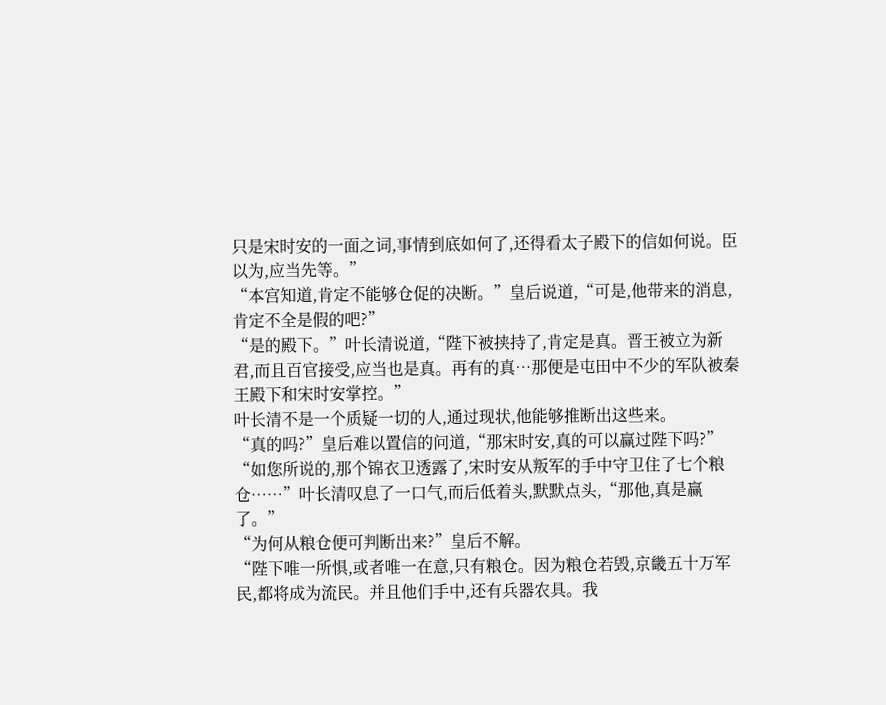只是宋时安的一面之词,事情到底如何了,还得看太子殿下的信如何说。臣以为,应当先等。”
“本宫知道,肯定不能够仓促的决断。”皇后说道,“可是,他带来的消息,肯定不全是假的吧?”
“是的殿下。”叶长清说道,“陛下被挟持了,肯定是真。晋王被立为新君,而且百官接受,应当也是真。再有的真…那便是屯田中不少的军队被秦王殿下和宋时安掌控。”
叶长清不是一个质疑一切的人,通过现状,他能够推断出这些来。
“真的吗?”皇后难以置信的问道,“那宋时安,真的可以赢过陛下吗?”
“如您所说的,那个锦衣卫透露了,宋时安从叛军的手中守卫住了七个粮仓……”叶长清叹息了一口气,而后低着头,默默点头,“那他,真是赢了。”
“为何从粮仓便可判断出来?”皇后不解。
“陛下唯一所惧,或者唯一在意,只有粮仓。因为粮仓若毁,京畿五十万军民,都将成为流民。并且他们手中,还有兵器农具。我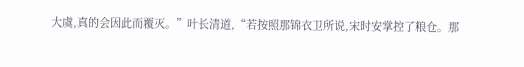大虞,真的会因此而覆灭。”叶长清道,“若按照那锦衣卫所说,宋时安掌控了粮仓。那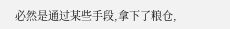必然是通过某些手段,拿下了粮仓,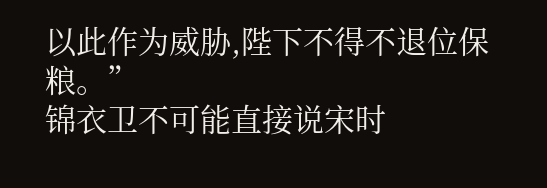以此作为威胁,陛下不得不退位保粮。”
锦衣卫不可能直接说宋时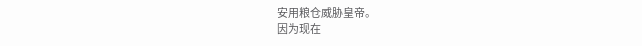安用粮仓威胁皇帝。
因为现在